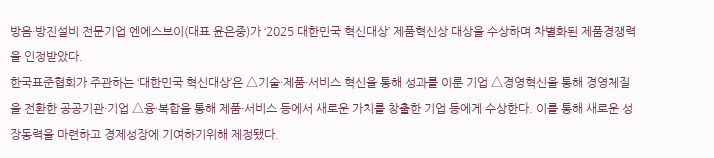방음·방진설비 전문기업 엔에스브이(대표 윤은중)가 ‘2025 대한민국 혁신대상’ 제품혁신상 대상을 수상하며 차별화된 제품경쟁력을 인정받았다.
한국표준협회가 주관하는 ‘대한민국 혁신대상’은 △기술·제품·서비스 혁신을 통해 성과를 이룬 기업 △경영혁신을 통해 경영체질을 전환한 공공기관·기업 △융·복합을 통해 제품·서비스 등에서 새로운 가치를 창출한 기업 등에게 수상한다. 이를 통해 새로운 성장동력을 마련하고 경제성장에 기여하기위해 제정됐다.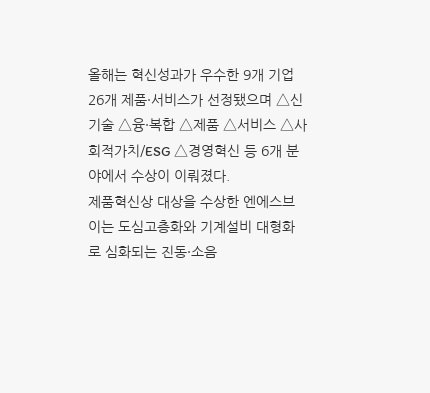올해는 혁신성과가 우수한 9개 기업 26개 제품·서비스가 선정됐으며 △신기술 △융·복합 △제품 △서비스 △사회적가치/ESG △경영혁신 등 6개 분야에서 수상이 이뤄졌다.
제품혁신상 대상을 수상한 엔에스브이는 도심고층화와 기계설비 대형화로 심화되는 진동·소음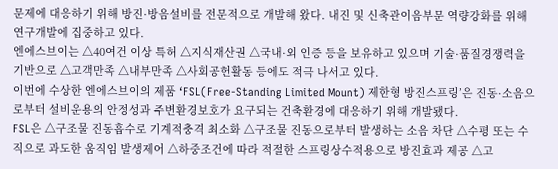문제에 대응하기 위해 방진·방음설비를 전문적으로 개발해 왔다. 내진 및 신축관이음부문 역량강화를 위해 연구개발에 집중하고 있다.
엔에스브이는 △40여건 이상 특허 △지식재산권 △국내·외 인증 등을 보유하고 있으며 기술·품질경쟁력을 기반으로 △고객만족 △내부만족 △사회공헌활동 등에도 적극 나서고 있다.
이번에 수상한 엔에스브이의 제품 ‘FSL(Free-Standing Limited Mount) 제한형 방진스프링’은 진동·소음으로부터 설비운용의 안정성과 주변환경보호가 요구되는 건축환경에 대응하기 위해 개발됐다.
FSL은 △구조물 진동흡수로 기계적충격 최소화 △구조물 진동으로부터 발생하는 소음 차단 △수평 또는 수직으로 과도한 움직임 발생제어 △하중조건에 따라 적절한 스프링상수적용으로 방진효과 제공 △고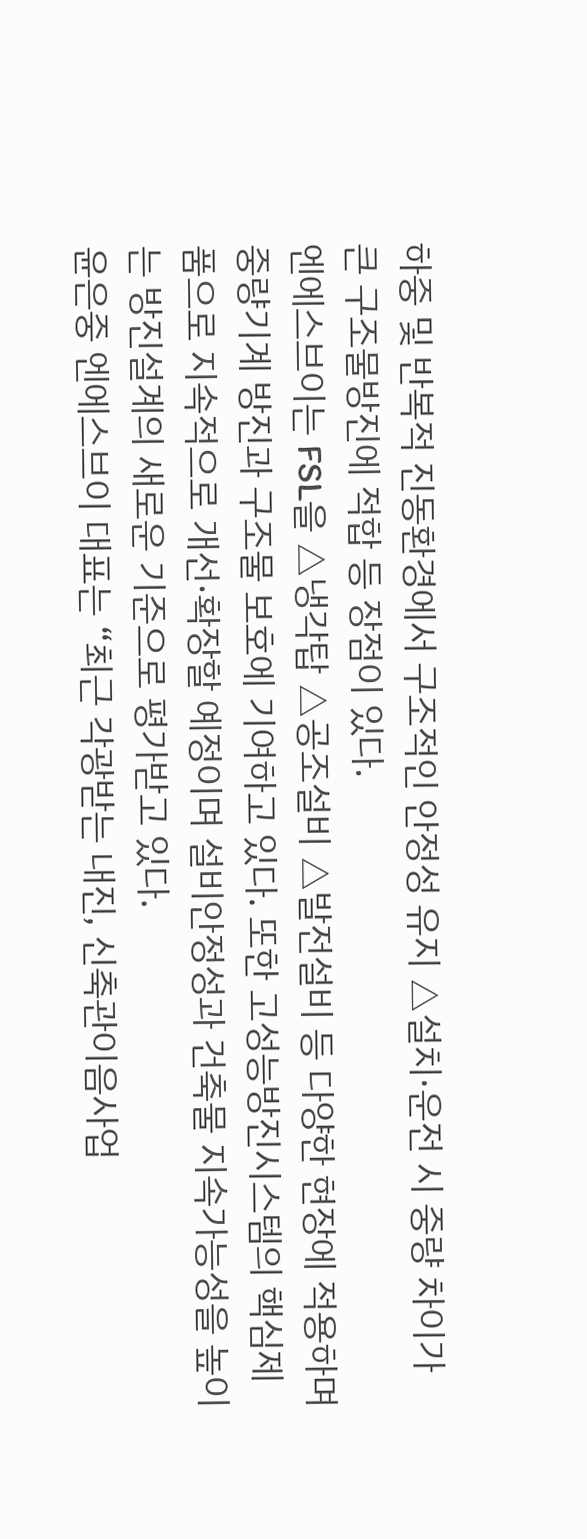하중 및 반복적 진동환경에서 구조적인 안정성 유지 △설치·운전 시 중량 차이가 큰 구조물방진에 적합 등 장점이 있다.
엔에스브이는 FSL을 △냉각탑 △공조설비 △발전설비 등 다양한 현장에 적용하며 중량기계 방진과 구조물 보호에 기여하고 있다. 또한 고성능방진시스템의 핵심제품으로 지속적으로 개선·확장할 예정이며 설비안정성과 건축물 지속가능성을 높이는 방진설계의 새로운 기준으로 평가받고 있다.
윤은중 엔에스브이 대표는 “최근 각광받는 내진, 신축관이음사업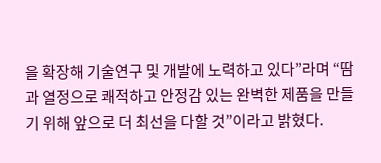을 확장해 기술연구 및 개발에 노력하고 있다”라며 “땀과 열정으로 쾌적하고 안정감 있는 완벽한 제품을 만들기 위해 앞으로 더 최선을 다할 것”이라고 밝혔다.